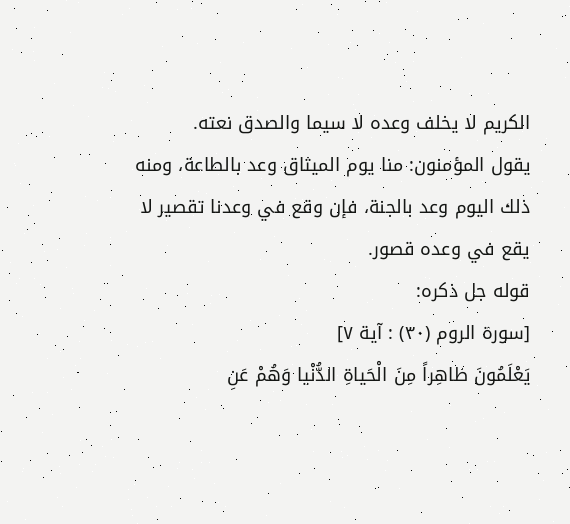الكريم لا يخلف وعده لا سيما والصدق نعته.
يقول المؤمنون: منا يوم الميثاق وعد بالطاعة، ومنه ذلك اليوم وعد بالجنة، فإن وقع في وعدنا تقصير لا يقع في وعده قصور.
قوله جل ذكره:
[سورة الروم (٣٠) : آية ٧]
يَعْلَمُونَ ظاهِراً مِنَ الْحَياةِ الدُّنْيا وَهُمْ عَنِ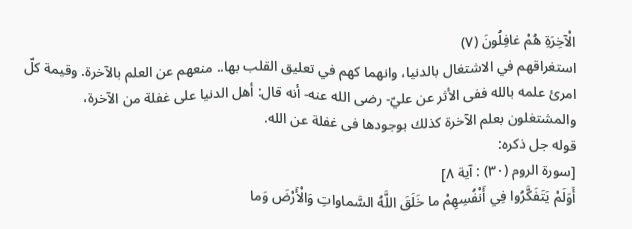الْآخِرَةِ هُمْ غافِلُونَ (٧)
استغراقهم في الاشتغال بالدنيا، وانهما كهم في تعليق القلب بها.. منعهم عن العلم بالآخرة. وقيمة كلّ امرئ علمه بالله ففى الأثر عن عليّ- رضى الله عنه- أنه قال: أهل الدنيا على غفلة من الآخرة، والمشتغلون بعلم الآخرة كذلك بوجودها فى غفلة عن الله.
قوله جل ذكره:
[سورة الروم (٣٠) : آية ٨]
أَوَلَمْ يَتَفَكَّرُوا فِي أَنْفُسِهِمْ ما خَلَقَ اللَّهُ السَّماواتِ وَالْأَرْضَ وَما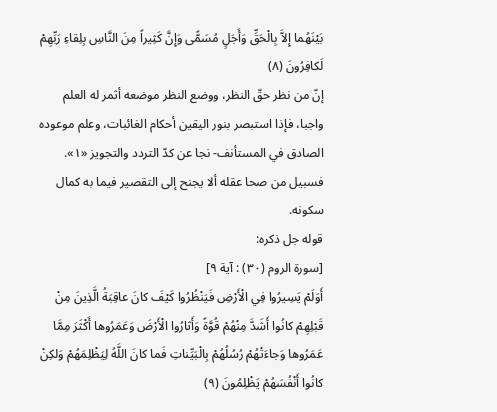بَيْنَهُما إِلاَّ بِالْحَقِّ وَأَجَلٍ مُسَمًّى وَإِنَّ كَثِيراً مِنَ النَّاسِ بِلِقاءِ رَبِّهِمْ لَكافِرُونَ (٨)
إنّ من نظر حقّ النظر، ووضع النظر موضعه أثمر له العلم واجبا، فإذا استبصر بنور اليقين أحكام الغائبات، وعلم موعوده الصادق في المستأنف- نجا عن كدّ التردد والتجويز «١».
فسبيل من صحا عقله ألا يجنح إلى التقصير فيما به كمال سكونه.
قوله جل ذكره:
[سورة الروم (٣٠) : آية ٩]
أَوَلَمْ يَسِيرُوا فِي الْأَرْضِ فَيَنْظُرُوا كَيْفَ كانَ عاقِبَةُ الَّذِينَ مِنْ قَبْلِهِمْ كانُوا أَشَدَّ مِنْهُمْ قُوَّةً وَأَثارُوا الْأَرْضَ وَعَمَرُوها أَكْثَرَ مِمَّا عَمَرُوها وَجاءَتْهُمْ رُسُلُهُمْ بِالْبَيِّناتِ فَما كانَ اللَّهُ لِيَظْلِمَهُمْ وَلكِنْ كانُوا أَنْفُسَهُمْ يَظْلِمُونَ (٩)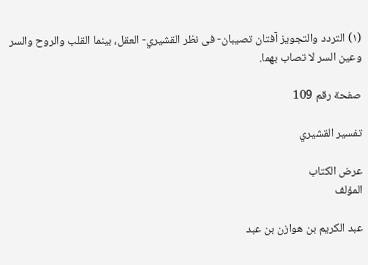(١) التردد والتجويز آفتان تصيبان- فى نظر القشيري- العقل، بينما القلب والروح والسر وعين السر لا تصاب بهما.

صفحة رقم 109

تفسير القشيري

عرض الكتاب
المؤلف

عبد الكريم بن هوازن بن عبد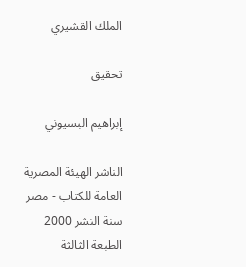الملك القشيري

تحقيق

إبراهيم البسيوني

الناشر الهيئة المصرية العامة للكتاب - مصر
سنة النشر 2000
الطبعة الثالثة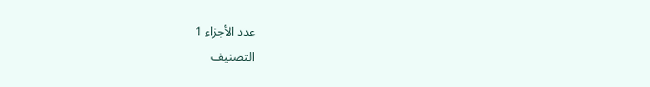عدد الأجزاء 1
التصنيف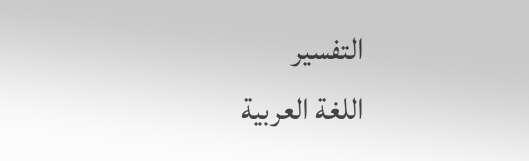التفسير
اللغة العربية